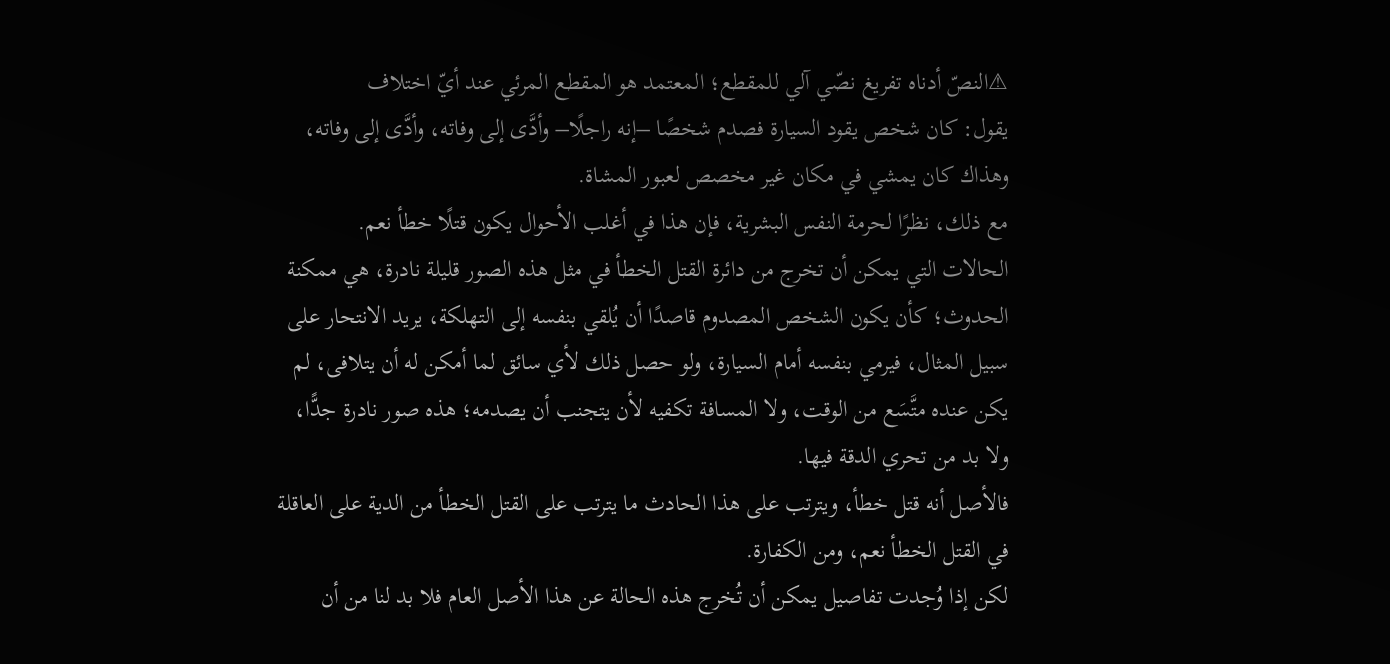⚠النصّ أدناه تفريغ نصّي آلي للمقطع؛ المعتمد هو المقطع المرئي عند أيّ اختلاف
يقول: كان شخص يقود السيارة فصدم شخصًا –إنه راجلًا– وأدَّى إلى وفاته، وأدَّى إلى وفاته، وهذاك كان يمشي في مكان غير مخصص لعبور المشاة.
مع ذلك، نظرًا لحرمة النفس البشرية، فإن هذا في أغلب الأحوال يكون قتلًا خطأ نعم.
الحالات التي يمكن أن تخرج من دائرة القتل الخطأ في مثل هذه الصور قليلة نادرة، هي ممكنة الحدوث؛ كأن يكون الشخص المصدوم قاصدًا أن يُلقي بنفسه إلى التهلكة، يريد الانتحار على سبيل المثال، فيرمي بنفسه أمام السيارة، ولو حصل ذلك لأي سائق لما أمكن له أن يتلافى، لم يكن عنده متَّسَع من الوقت، ولا المسافة تكفيه لأن يتجنب أن يصدمه؛ هذه صور نادرة جدًّا، ولا بد من تحري الدقة فيها.
فالأصل أنه قتل خطأ، ويترتب على هذا الحادث ما يترتب على القتل الخطأ من الدية على العاقلة في القتل الخطأ نعم، ومن الكفارة.
لكن إذا وُجدت تفاصيل يمكن أن تُخرج هذه الحالة عن هذا الأصل العام فلا بد لنا من أن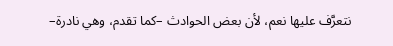نتعرَّف عليها نعم، لأن بعض الحوادث –كما تقدم، وهي نادرة–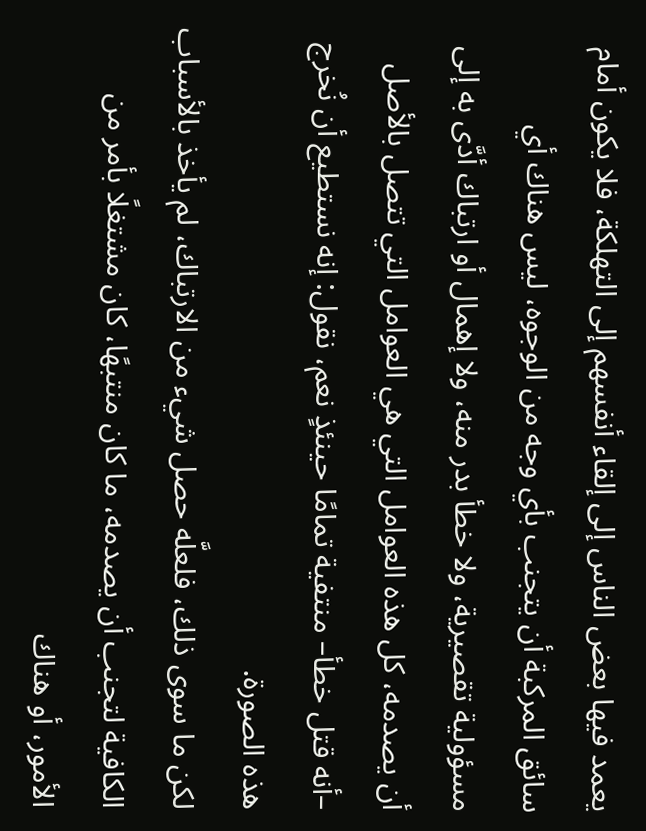يعمد فيها بعض الناس إلى إلقاء أنفسهم إلى التهلكة، فلا يكون أمام سائق المركبة أن يتجنب بأي وجه من الوجوه، ليس هناك أي مسؤولية تقصيرية، ولا خطأ بدر منه، ولا إهمال أو ارتباك أدَّى به إلى أن يصدمه، كل هذه العوامل التي هي العوامل التي تتصل بالأصل –أنه قتل خطأ– منتفية تمامًا حينئذٍ نعم، نقول: إنه نستطيع أن نُخرج هذه الصورة.
لكن ما سوى ذلك، فلعلَّه حصل شيء من الارتباك، لم يأخذ بالأسباب الكافية لتجنب أن يصدمه، ما كان منتبهًا، كان مشتغلًا بأمر من الأمور، أو هناك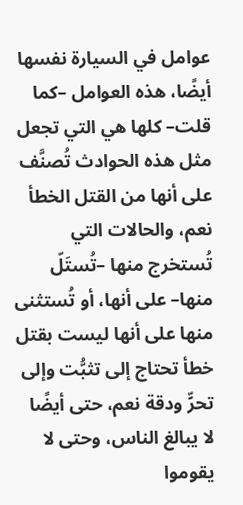عوامل في السيارة نفسها أيضًا، هذه العوامل –كما قلت– كلها هي التي تجعل مثل هذه الحوادث تُصنَّف على أنها من القتل الخطأ نعم، والحالات التي تُستخرج منها –تُستَلّ منها– على أنها، أو تُستثنى منها على أنها ليست بقتل خطأ تحتاج إلى تثبُّت وإلى تحرٍّ ودقة نعم، حتى أيضًا لا يبالغ الناس، وحتى لا يقوموا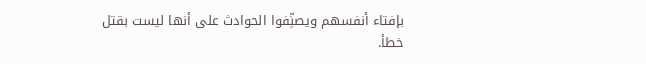بإفتاء أنفسهم ويصنِّفوا الحوادث على أنها ليست بقتل خطأ.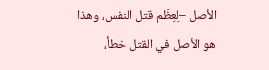الأصل –لِعِظَم قتل النفس، وهذا هو الأصل في القتل خطأ،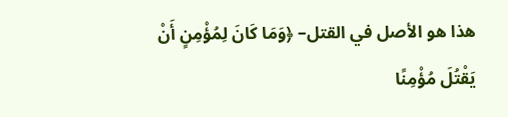هذا هو الأصل في القتل– ﴿وَمَا كَانَ لِمُؤْمِنٍ أَنْ يَقْتُلَ مُؤْمِنًا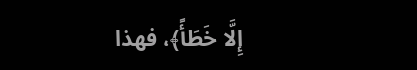إِلَّا خَطَأً﴾، فهذا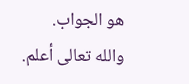هو الجواب.
والله تعالى أعلم.